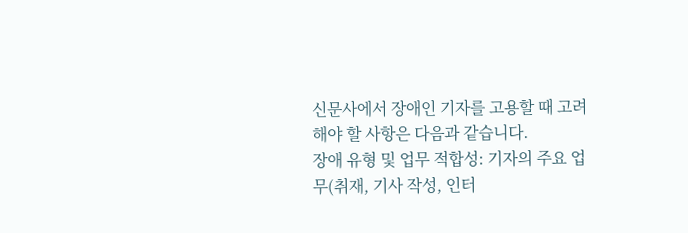신문사에서 장애인 기자를 고용할 때 고려해야 할 사항은 다음과 같습니다.
장애 유형 및 업무 적합성: 기자의 주요 업무(취재, 기사 작성, 인터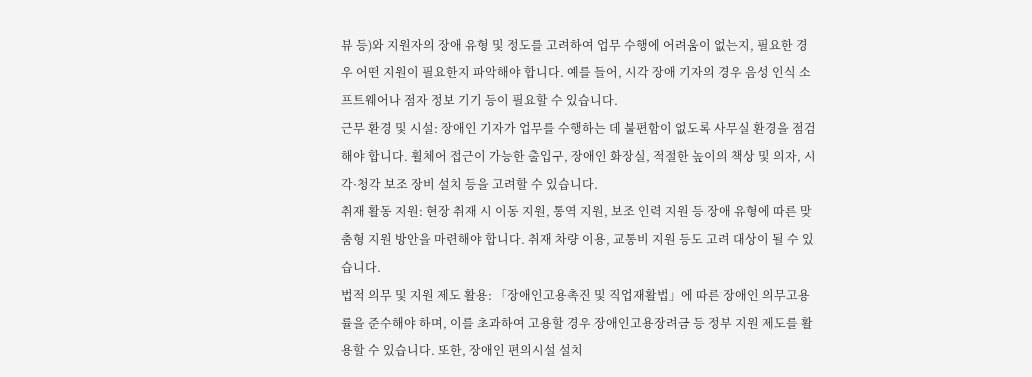뷰 등)와 지원자의 장애 유형 및 정도를 고려하여 업무 수행에 어려움이 없는지, 필요한 경우 어떤 지원이 필요한지 파악해야 합니다. 예를 들어, 시각 장애 기자의 경우 음성 인식 소프트웨어나 점자 정보 기기 등이 필요할 수 있습니다.
근무 환경 및 시설: 장애인 기자가 업무를 수행하는 데 불편함이 없도록 사무실 환경을 점검해야 합니다. 휠체어 접근이 가능한 출입구, 장애인 화장실, 적절한 높이의 책상 및 의자, 시각·청각 보조 장비 설치 등을 고려할 수 있습니다.
취재 활동 지원: 현장 취재 시 이동 지원, 통역 지원, 보조 인력 지원 등 장애 유형에 따른 맞춤형 지원 방안을 마련해야 합니다. 취재 차량 이용, 교통비 지원 등도 고려 대상이 될 수 있습니다.
법적 의무 및 지원 제도 활용: 「장애인고용촉진 및 직업재활법」에 따른 장애인 의무고용률을 준수해야 하며, 이를 초과하여 고용할 경우 장애인고용장려금 등 정부 지원 제도를 활용할 수 있습니다. 또한, 장애인 편의시설 설치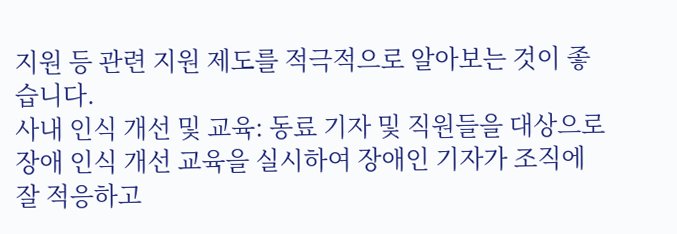지원 등 관련 지원 제도를 적극적으로 알아보는 것이 좋습니다.
사내 인식 개선 및 교육: 동료 기자 및 직원들을 대상으로 장애 인식 개선 교육을 실시하여 장애인 기자가 조직에 잘 적응하고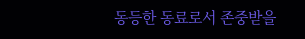동등한 동료로서 존중받을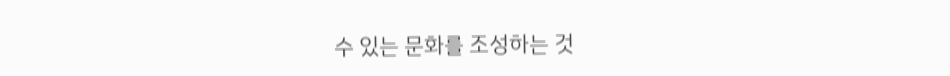수 있는 문화를 조성하는 것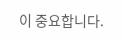이 중요합니다.